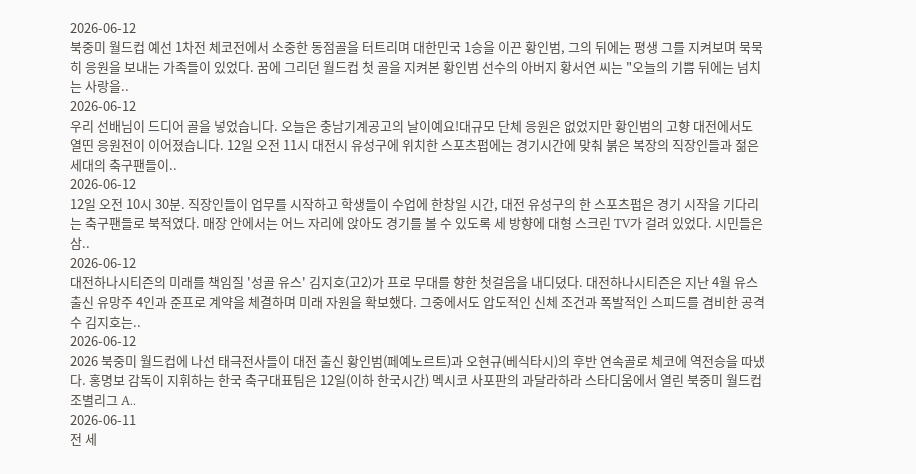2026-06-12
북중미 월드컵 예선 1차전 체코전에서 소중한 동점골을 터트리며 대한민국 1승을 이끈 황인범, 그의 뒤에는 평생 그를 지켜보며 묵묵히 응원을 보내는 가족들이 있었다. 꿈에 그리던 월드컵 첫 골을 지켜본 황인범 선수의 아버지 황서연 씨는 "오늘의 기쁨 뒤에는 넘치는 사랑을..
2026-06-12
우리 선배님이 드디어 골을 넣었습니다. 오늘은 충남기계공고의 날이예요!대규모 단체 응원은 없었지만 황인범의 고향 대전에서도 열띤 응원전이 이어졌습니다. 12일 오전 11시 대전시 유성구에 위치한 스포츠펍에는 경기시간에 맞춰 붉은 복장의 직장인들과 젊은 세대의 축구팬들이..
2026-06-12
12일 오전 10시 30분. 직장인들이 업무를 시작하고 학생들이 수업에 한창일 시간, 대전 유성구의 한 스포츠펍은 경기 시작을 기다리는 축구팬들로 북적였다. 매장 안에서는 어느 자리에 앉아도 경기를 볼 수 있도록 세 방향에 대형 스크린 TV가 걸려 있었다. 시민들은 삼..
2026-06-12
대전하나시티즌의 미래를 책임질 '성골 유스' 김지호(고2)가 프로 무대를 향한 첫걸음을 내디뎠다. 대전하나시티즌은 지난 4월 유스 출신 유망주 4인과 준프로 계약을 체결하며 미래 자원을 확보했다. 그중에서도 압도적인 신체 조건과 폭발적인 스피드를 겸비한 공격수 김지호는..
2026-06-12
2026 북중미 월드컵에 나선 태극전사들이 대전 출신 황인범(페예노르트)과 오현규(베식타시)의 후반 연속골로 체코에 역전승을 따냈다. 홍명보 감독이 지휘하는 한국 축구대표팀은 12일(이하 한국시간) 멕시코 사포판의 과달라하라 스타디움에서 열린 북중미 월드컵 조별리그 A..
2026-06-11
전 세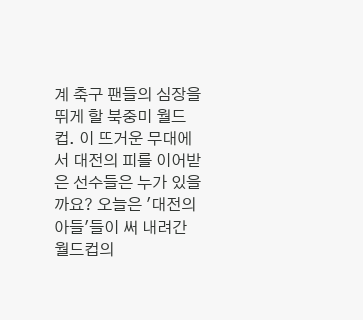계 축구 팬들의 심장을 뛰게 할 북중미 월드컵. 이 뜨거운 무대에서 대전의 피를 이어받은 선수들은 누가 있을까요? 오늘은 '대전의 아들'들이 써 내려간 월드컵의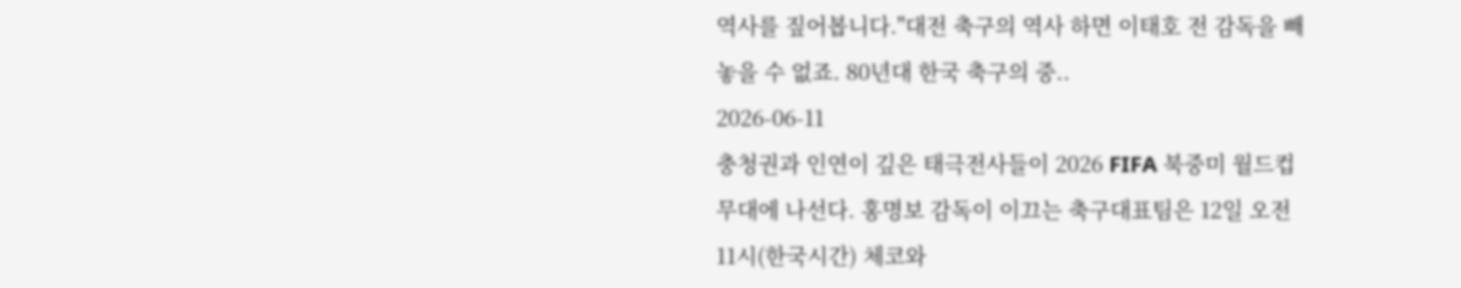역사를 짚어봅니다."대전 축구의 역사 하면 이태호 전 감독을 빼놓을 수 없죠. 80년대 한국 축구의 중..
2026-06-11
충청권과 인연이 깊은 태극전사들이 2026 FIFA 북중미 월드컵 무대에 나선다. 홍명보 감독이 이끄는 축구대표팀은 12일 오전 11시(한국시간) 체코와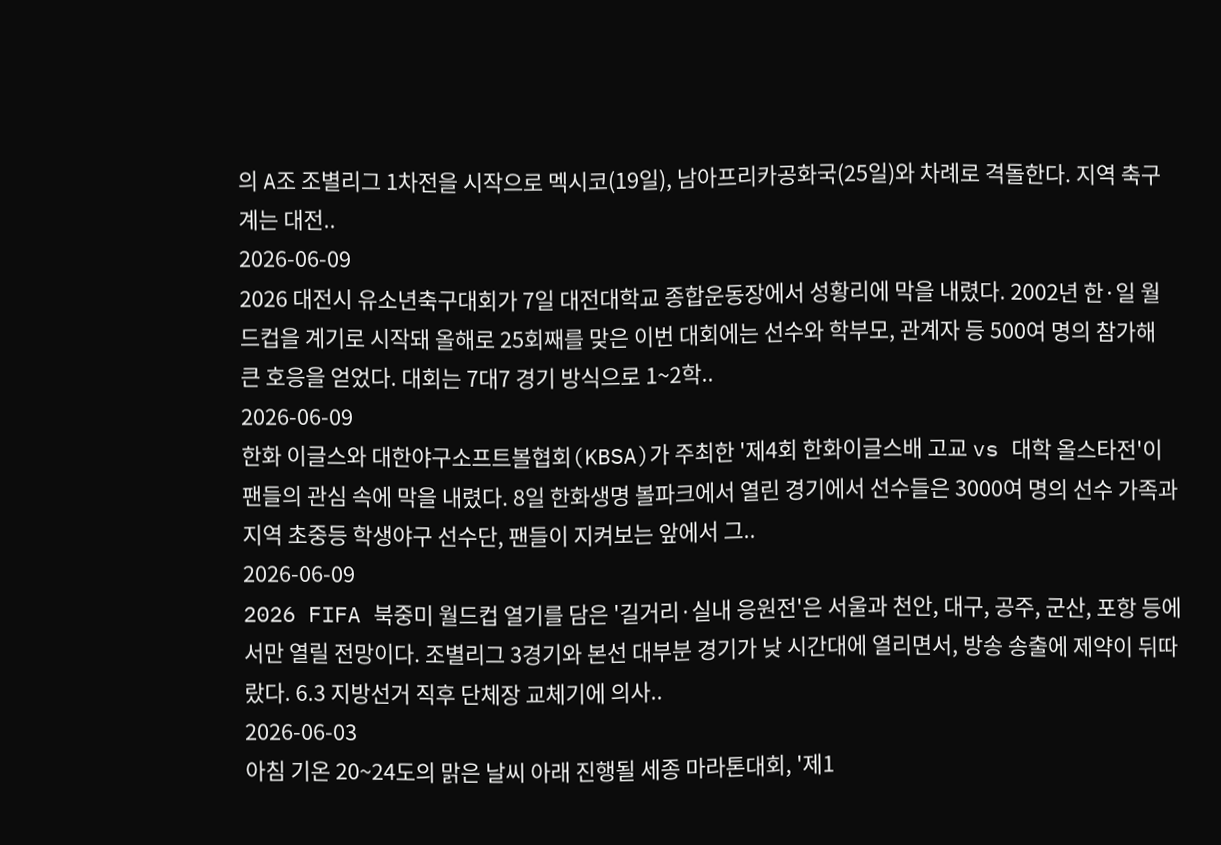의 A조 조별리그 1차전을 시작으로 멕시코(19일), 남아프리카공화국(25일)와 차례로 격돌한다. 지역 축구계는 대전..
2026-06-09
2026 대전시 유소년축구대회가 7일 대전대학교 종합운동장에서 성황리에 막을 내렸다. 2002년 한·일 월드컵을 계기로 시작돼 올해로 25회째를 맞은 이번 대회에는 선수와 학부모, 관계자 등 500여 명의 참가해 큰 호응을 얻었다. 대회는 7대7 경기 방식으로 1~2학..
2026-06-09
한화 이글스와 대한야구소프트볼협회(KBSA)가 주최한 '제4회 한화이글스배 고교 vs 대학 올스타전'이 팬들의 관심 속에 막을 내렸다. 8일 한화생명 볼파크에서 열린 경기에서 선수들은 3000여 명의 선수 가족과 지역 초중등 학생야구 선수단, 팬들이 지켜보는 앞에서 그..
2026-06-09
2026 FIFA 북중미 월드컵 열기를 담은 '길거리·실내 응원전'은 서울과 천안, 대구, 공주, 군산, 포항 등에서만 열릴 전망이다. 조별리그 3경기와 본선 대부분 경기가 낮 시간대에 열리면서, 방송 송출에 제약이 뒤따랐다. 6.3 지방선거 직후 단체장 교체기에 의사..
2026-06-03
아침 기온 20~24도의 맑은 날씨 아래 진행될 세종 마라톤대회, '제1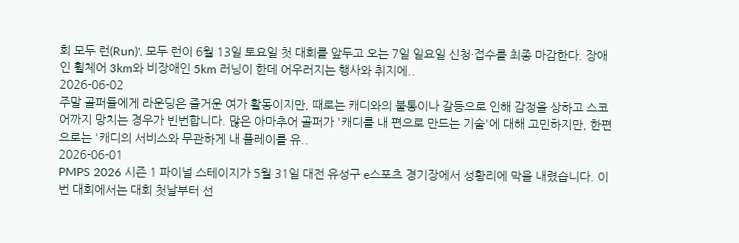회 모두 런(Run)'. 모두 런이 6월 13일 토요일 첫 대회를 앞두고 오는 7일 일요일 신청·접수를 최종 마감한다. 장애인 휠체어 3km와 비장애인 5km 러닝이 한데 어우러지는 행사와 취지에..
2026-06-02
주말 골퍼들에게 라운딩은 즐거운 여가 활동이지만, 때로는 캐디와의 불통이나 갈등으로 인해 감정을 상하고 스코어까지 망치는 경우가 빈번합니다. 많은 아마추어 골퍼가 '캐디를 내 편으로 만드는 기술'에 대해 고민하지만, 한편으로는 '캐디의 서비스와 무관하게 내 플레이를 유..
2026-06-01
PMPS 2026 시즌 1 파이널 스테이지가 5월 31일 대전 유성구 e스포츠 경기장에서 성황리에 막을 내렸습니다. 이번 대회에서는 대회 첫날부터 선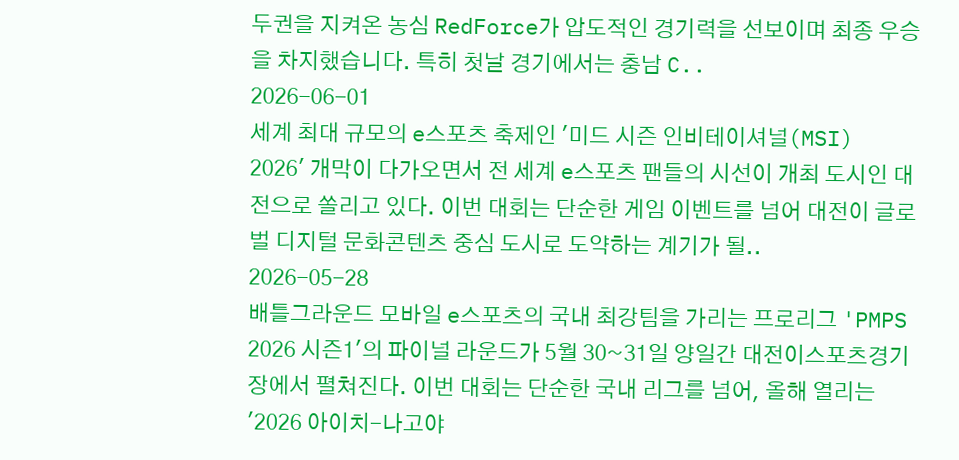두권을 지켜온 농심 RedForce가 압도적인 경기력을 선보이며 최종 우승을 차지했습니다. 특히 첫날 경기에서는 충남 C..
2026-06-01
세계 최대 규모의 e스포츠 축제인 '미드 시즌 인비테이셔널(MSI) 2026' 개막이 다가오면서 전 세계 e스포츠 팬들의 시선이 개최 도시인 대전으로 쏠리고 있다. 이번 대회는 단순한 게임 이벤트를 넘어 대전이 글로벌 디지털 문화콘텐츠 중심 도시로 도약하는 계기가 될..
2026-05-28
배틀그라운드 모바일 e스포츠의 국내 최강팀을 가리는 프로리그 'PMPS 2026 시즌1'의 파이널 라운드가 5월 30~31일 양일간 대전이스포츠경기장에서 펼쳐진다. 이번 대회는 단순한 국내 리그를 넘어, 올해 열리는 '2026 아이치-나고야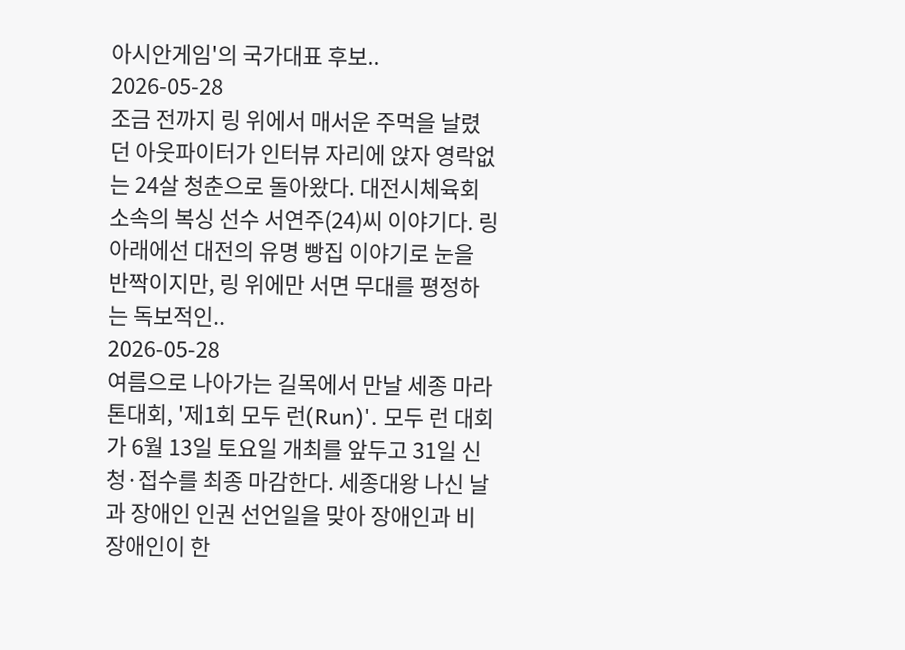아시안게임'의 국가대표 후보..
2026-05-28
조금 전까지 링 위에서 매서운 주먹을 날렸던 아웃파이터가 인터뷰 자리에 앉자 영락없는 24살 청춘으로 돌아왔다. 대전시체육회 소속의 복싱 선수 서연주(24)씨 이야기다. 링 아래에선 대전의 유명 빵집 이야기로 눈을 반짝이지만, 링 위에만 서면 무대를 평정하는 독보적인..
2026-05-28
여름으로 나아가는 길목에서 만날 세종 마라톤대회, '제1회 모두 런(Run)'. 모두 런 대회가 6월 13일 토요일 개최를 앞두고 31일 신청·접수를 최종 마감한다. 세종대왕 나신 날과 장애인 인권 선언일을 맞아 장애인과 비장애인이 한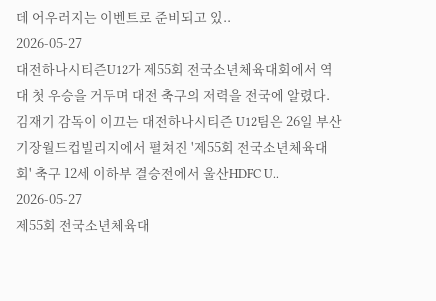데 어우러지는 이벤트로 준비되고 있..
2026-05-27
대전하나시티즌U12가 제55회 전국소년체육대회에서 역대 첫 우승을 거두며 대전 축구의 저력을 전국에 알렸다. 김재기 감독이 이끄는 대전하나시티즌 U12팀은 26일 부산 기장월드컵빌리지에서 펼쳐진 '제55회 전국소년체육대회' 축구 12세 이하부 결승전에서 울산HDFC U..
2026-05-27
제55회 전국소년체육대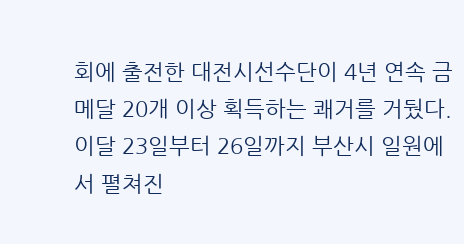회에 출전한 대전시선수단이 4년 연속 금메달 20개 이상 획득하는 쾌거를 거뒀다. 이달 23일부터 26일까지 부산시 일원에서 펼쳐진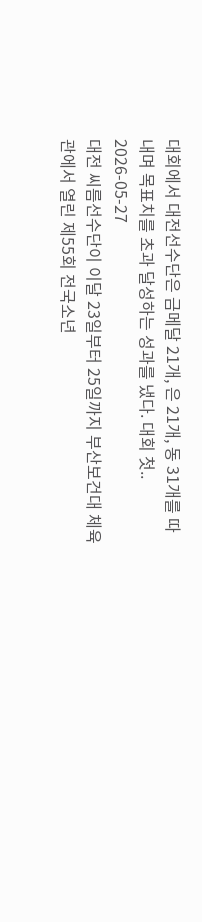대회에서 대전선수단은 금메달 21개, 은 21개, 동 31개를 따내며 목표치를 초과 달성하는 성과를 냈다. 대회 첫..
2026-05-27
대전 씨름선수단이 이달 23일부터 25일까지 부산보건대 체육관에서 열린 제55회 전국소년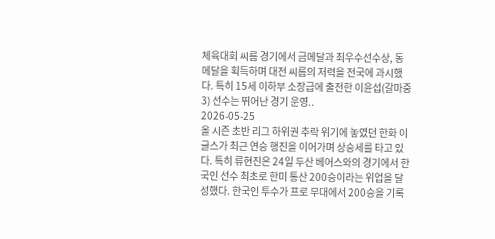체육대회 씨름 경기에서 금메달과 최우수선수상, 동메달을 획득하며 대전 씨름의 저력을 전국에 과시했다. 특히 15세 이하부 소장급에 출전한 이윤섭(갈마중 3) 선수는 뛰어난 경기 운영..
2026-05-25
올 시즌 초반 리그 하위권 추락 위기에 놓였던 한화 이글스가 최근 연승 행진을 이어가며 상승세를 타고 있다. 특히 류현진은 24일 두산 베어스와의 경기에서 한국인 선수 최초로 한미 통산 200승이라는 위업을 달성했다. 한국인 투수가 프로 무대에서 200승을 기록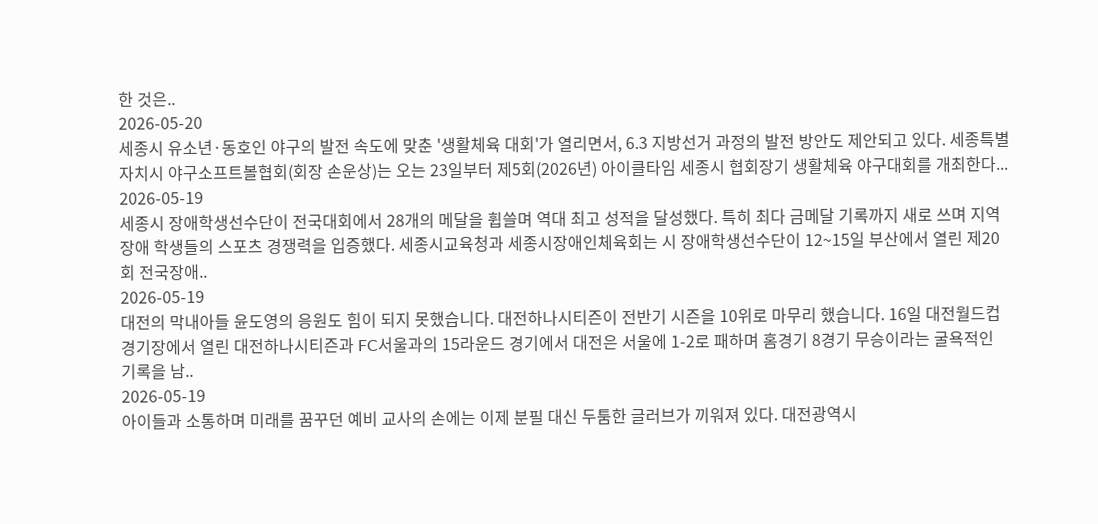한 것은..
2026-05-20
세종시 유소년·동호인 야구의 발전 속도에 맞춘 '생활체육 대회'가 열리면서, 6.3 지방선거 과정의 발전 방안도 제안되고 있다. 세종특별자치시 야구소프트볼협회(회장 손운상)는 오는 23일부터 제5회(2026년) 아이클타임 세종시 협회장기 생활체육 야구대회를 개최한다...
2026-05-19
세종시 장애학생선수단이 전국대회에서 28개의 메달을 휩쓸며 역대 최고 성적을 달성했다. 특히 최다 금메달 기록까지 새로 쓰며 지역 장애 학생들의 스포츠 경쟁력을 입증했다. 세종시교육청과 세종시장애인체육회는 시 장애학생선수단이 12~15일 부산에서 열린 제20회 전국장애..
2026-05-19
대전의 막내아들 윤도영의 응원도 힘이 되지 못했습니다. 대전하나시티즌이 전반기 시즌을 10위로 마무리 했습니다. 16일 대전월드컵경기장에서 열린 대전하나시티즌과 FC서울과의 15라운드 경기에서 대전은 서울에 1-2로 패하며 홈경기 8경기 무승이라는 굴욕적인 기록을 남..
2026-05-19
아이들과 소통하며 미래를 꿈꾸던 예비 교사의 손에는 이제 분필 대신 두툼한 글러브가 끼워져 있다. 대전광역시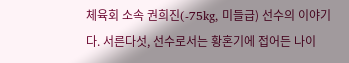체육회 소속 권희진(-75kg, 미들급) 선수의 이야기다. 서른다섯, 선수로서는 황혼기에 접어든 나이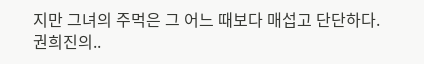지만 그녀의 주먹은 그 어느 때보다 매섭고 단단하다.권희진의..